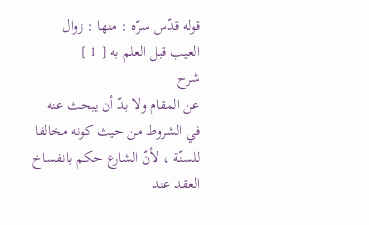قوله قدّس سرّه : منها : زوال العيب قبل العلم به [ 1 ]
شرح
عن المقام ولا بدّ أن يبحث عنه في الشروط من حيث كونه مخالفا للسنّة ، لأنّ الشارع حكم بانفساخ العقد عند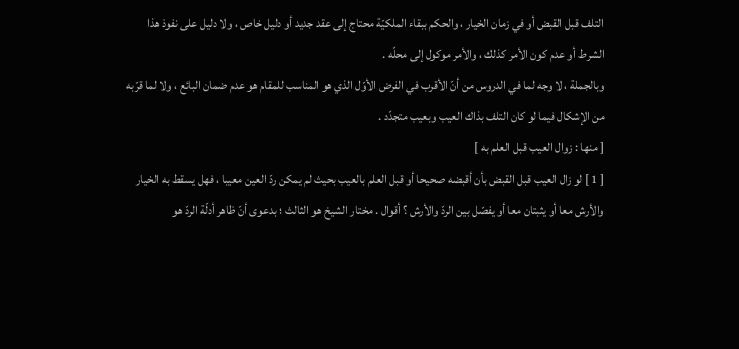التلف قبل القبض أو في زمان الخيار ، والحكم ببقاء الملكيّة محتاج إلى عقد جديد أو دليل خاص ، ولا دليل على نفوذ هذا الشرط أو عدم كون الأمر كذلك ، والأمر موكول إلى محلّه .
وبالجملة ، لا وجه لما في الدروس من أنّ الأقرب في الفرض الأوّل الذي هو المناسب للمقام هو عدم ضمان البائع ، ولا لما قرّبه من الإشكال فيما لو كان التلف بذاك العيب وبعيب متجدّد .
[ منها : زوال العيب قبل العلم به ]
[ 1 ] لو زال العيب قبل القبض بأن أقبضه صحيحا أو قبل العلم بالعيب بحيث لم يمكن ردّ العين معيبا ، فهل يسقط به الخيار والأرش معا أو يثبتان معا أو يفصّل بين الردّ والأرش ؟ أقوال . مختار الشيخ هو الثالث ؛ بدعوى أنّ ظاهر أدلّة الردّ هو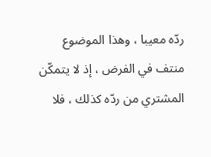ردّه معيبا ، وهذا الموضوع منتف في الفرض ، إذ لا يتمكّن المشتري من ردّه كذلك ، فلا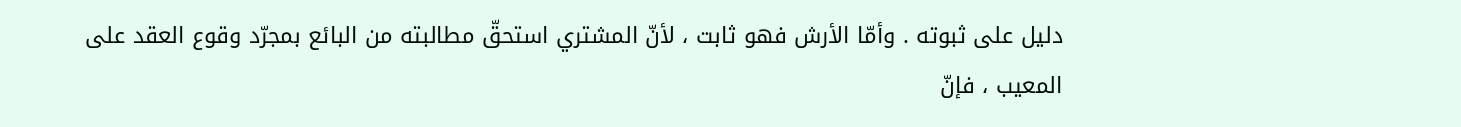دليل على ثبوته . وأمّا الأرش فهو ثابت ، لأنّ المشتري استحقّ مطالبته من البائع بمجرّد وقوع العقد على المعيب ، فإنّ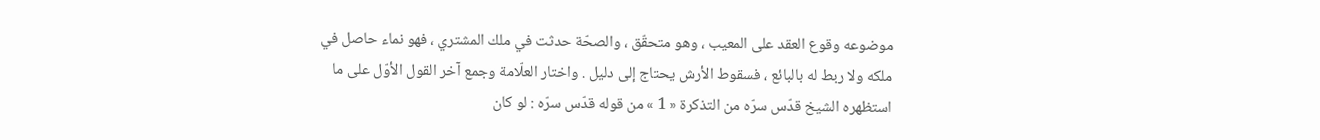موضوعه وقوع العقد على المعيب ، وهو متحقّق ، والصحّة حدثت في ملك المشتري ، فهو نماء حاصل في ملكه ولا ربط له بالبائع ، فسقوط الأرش يحتاج إلى دليل . واختار العلّامة وجمع آخر القول الأوّل على ما استظهره الشيخ قدّس سرّه من التذكرة « 1 » من قوله قدّس سرّه : لو كان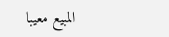المبيع معيبا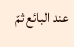عند البائع ثمّ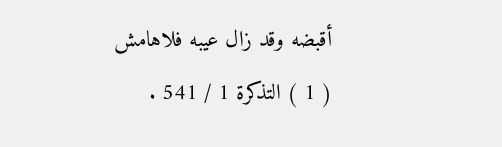أقبضه وقد زال عيبه فلاهامش
( 1 ) التذكرة 1 / 541 .